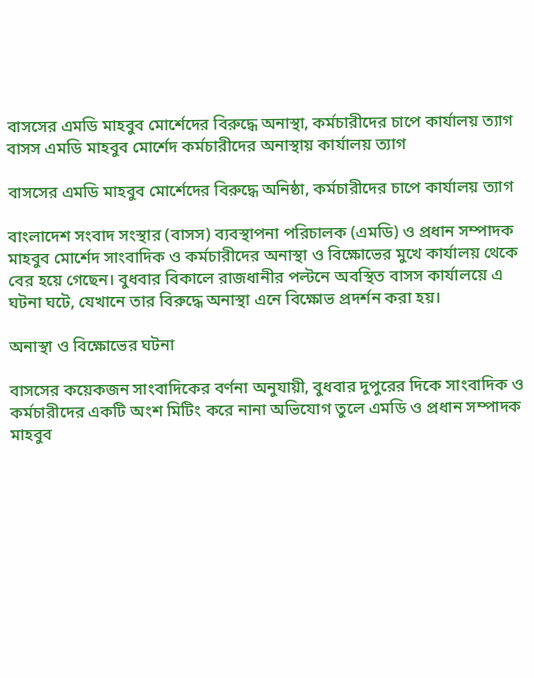বাসসের এমডি মাহবুব মোর্শেদের বিরুদ্ধে অনাস্থা, কর্মচারীদের চাপে কার্যালয় ত্যাগ
বাসস এমডি মাহবুব মোর্শেদ কর্মচারীদের অনাস্থায় কার্যালয় ত্যাগ

বাসসের এমডি মাহবুব মোর্শেদের বিরুদ্ধে অনিষ্ঠা, কর্মচারীদের চাপে কার্যালয় ত্যাগ

বাংলাদেশ সংবাদ সংস্থার (বাসস) ব্যবস্থাপনা পরিচালক (এমডি) ও প্রধান সম্পাদক মাহবুব মোর্শেদ সাংবাদিক ও কর্মচারীদের অনাস্থা ও বিক্ষোভের মুখে কার্যালয় থেকে বের হয়ে গেছেন। বুধবার বিকালে রাজধানীর পল্টনে অবস্থিত বাসস কার্যালয়ে এ ঘটনা ঘটে, যেখানে তার বিরুদ্ধে অনাস্থা এনে বিক্ষোভ প্রদর্শন করা হয়।

অনাস্থা ও বিক্ষোভের ঘটনা

বাসসের কয়েকজন সাংবাদিকের বর্ণনা অনুযায়ী, বুধবার দুপুরের দিকে সাংবাদিক ও কর্মচারীদের একটি অংশ মিটিং করে নানা অভিযোগ তুলে এমডি ও প্রধান সম্পাদক মাহবুব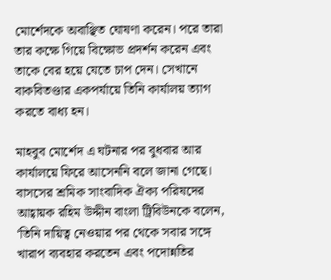মোর্শেদকে অবাঞ্ছিত ঘোষণা করেন। পরে তারা তার কক্ষে গিয়ে বিক্ষোভ প্রদর্শন করেন এবং তাকে বের হয়ে যেতে চাপ দেন। সেখানে বাকবিতণ্ডার একপর্যায়ে তিনি কার্যালয় ত্যাগ করতে বাধ্য হন।

মাহবুব মোর্শেদ এ ঘটনার পর বুধবার আর কার্যালয়ে ফিরে আসেননি বলে জানা গেছে। বাসসের শ্রমিক সাংবাদিক ঐক্য পরিষদের আহ্বায়ক রহিম উদ্দীন বাংলা ট্রিবিউনকে বলেন, ‘তিনি দায়িত্ব নেওয়ার পর থেকে সবার সঙ্গে খারাপ ব্যবহার করতেন এবং পদোন্নতির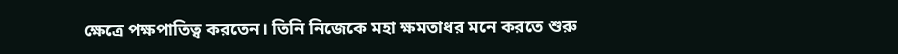ক্ষেত্রে পক্ষপাতিত্ব করতেন। তিনি নিজেকে মহা ক্ষমতাধর মনে করতে শুরু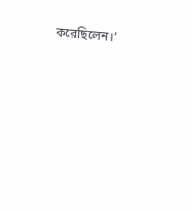করেছিলেন।’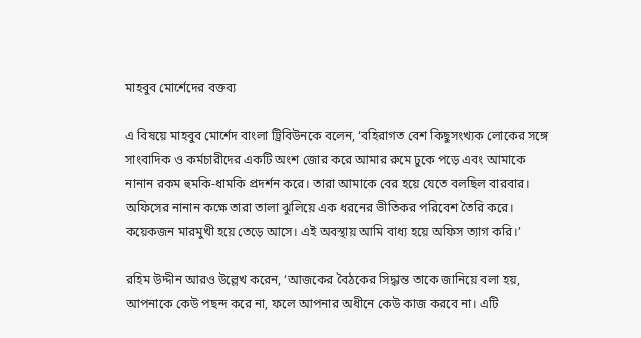মাহবুব মোর্শেদের বক্তব্য

এ বিষয়ে মাহবুব মোর্শেদ বাংলা ট্রিবিউনকে বলেন, ‘বহিরাগত বেশ কিছুসংখ্যক লোকের সঙ্গে সাংবাদিক ও কর্মচারীদের একটি অংশ জোর করে আমার রুমে ঢুকে পড়ে এবং আমাকে নানান রকম হুমকি-ধামকি প্রদর্শন করে। তারা আমাকে বের হয়ে যেতে বলছিল বারবার। অফিসের নানান কক্ষে তারা তালা ঝুলিয়ে এক ধরনের ভীতিকর পরিবেশ তৈরি করে। কয়েকজন মারমুখী হয়ে তেড়ে আসে। এই অবস্থায় আমি বাধ্য হয়ে অফিস ত্যাগ করি।’

রহিম উদ্দীন আরও উল্লেখ করেন, ‘আজকের বৈঠকের সিদ্ধান্ত তাকে জানিয়ে বলা হয়, আপনাকে কেউ পছন্দ করে না, ফলে আপনার অধীনে কেউ কাজ করবে না। এটি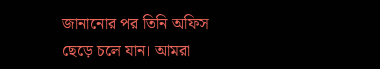জানানোর পর তিনি অফিস ছেড়ে চলে যান। আমরা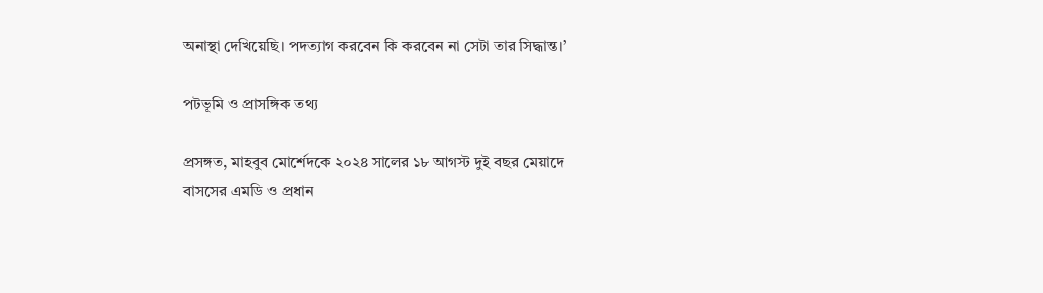অনাস্থা দেখিয়েছি। পদত্যাগ করবেন কি করবেন না সেটা তার সিদ্ধান্ত।’

পটভূমি ও প্রাসঙ্গিক তথ্য

প্রসঙ্গত, মাহবুব মোর্শেদকে ২০২৪ সালের ১৮ আগস্ট দুই বছর মেয়াদে বাসসের এমডি ও প্রধান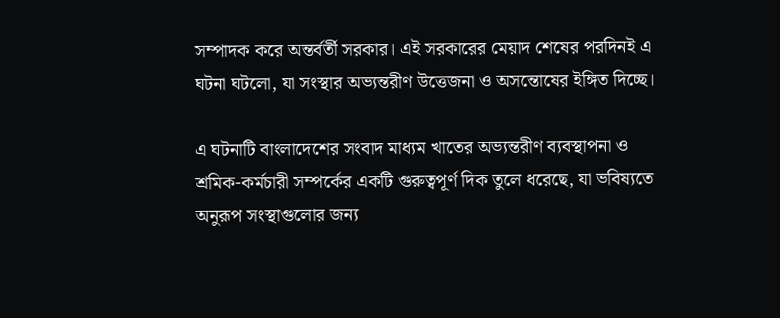সম্পাদক করে অন্তর্বর্তী সরকার। এই সরকারের মেয়াদ শেষের পরদিনই এ ঘটনা ঘটলো, যা সংস্থার অভ্যন্তরীণ উত্তেজনা ও অসন্তোষের ইঙ্গিত দিচ্ছে।

এ ঘটনাটি বাংলাদেশের সংবাদ মাধ্যম খাতের অভ্যন্তরীণ ব্যবস্থাপনা ও শ্রমিক-কর্মচারী সম্পর্কের একটি গুরুত্বপূর্ণ দিক তুলে ধরেছে, যা ভবিষ্যতে অনুরূপ সংস্থাগুলোর জন্য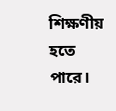শিক্ষণীয় হতে পারে।